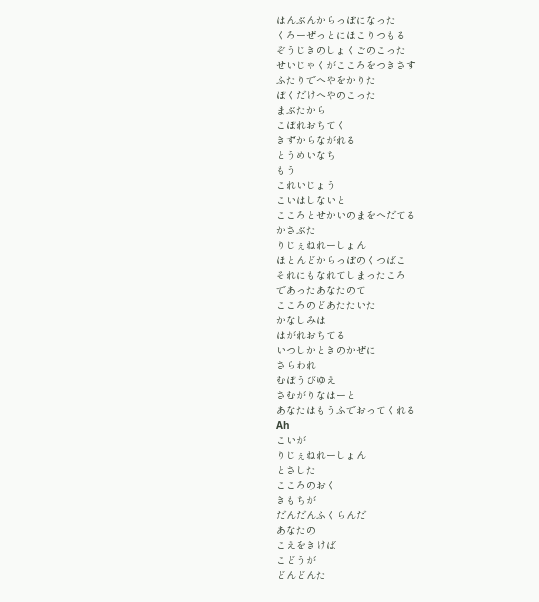はんぶんからっぽになった
くろーぜっとにほこりつもる
ぞうじきのしょくごのこった
せいじゃくがこころをつきさす
ふたりでへやをかりた
ぼくだけへやのこった
まぶたから
こぼれおちてく
きずからながれる
とうめいなち
もう
これいじょう
こいはしないと
こころとせかいのまをへだてる
かさぶた
りじぇねれーしょん
ほとんどからっぽのくつばこ
それにもなれてしまったころ
であったあなたのて
こころのどあたたいた
かなしみは
はがれおちてる
いつしかときのかぜに
さらわれ
むぼうびゆえ
さむがりなはーと
あなたはもうふでおってくれる
Ah
こいが
りじぇねれーしょん
とさした
こころのおく
きもちが
だんだんふくらんだ
あなたの
こえをきけば
こどうが
どんどんた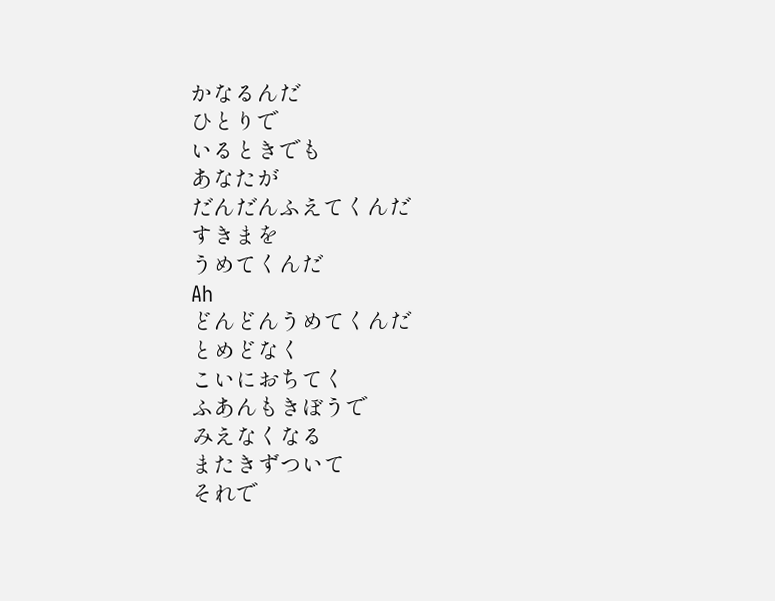かなるんだ
ひとりで
いるときでも
あなたが
だんだんふえてくんだ
すきまを
うめてくんだ
Ah
どんどんうめてくんだ
とめどなく
こいにおちてく
ふあんもきぼうで
みえなくなる
またきずついて
それで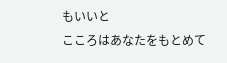もいいと
こころはあなたをもとめて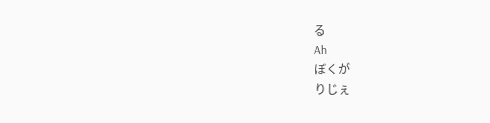る
Ah
ぼくが
りじぇ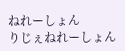ねれーしょん
りじぇねれーしょん